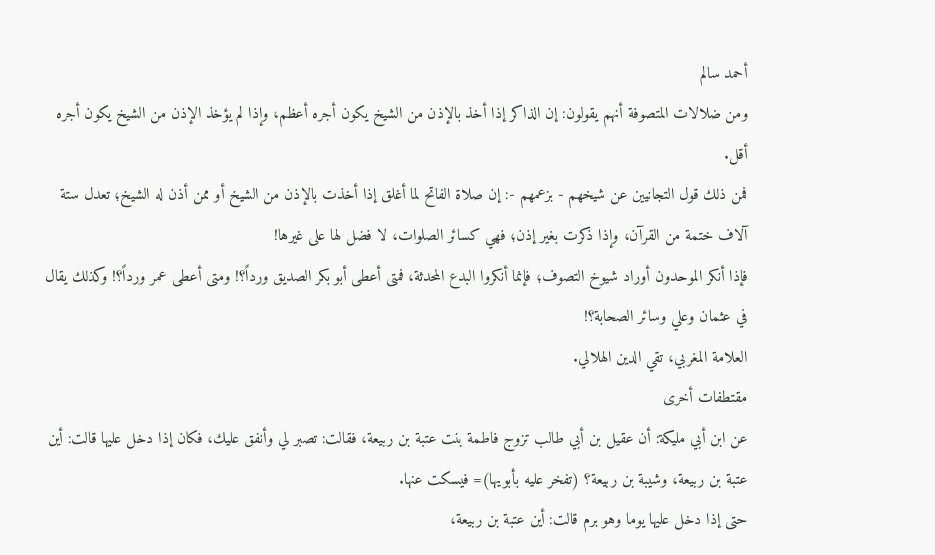أحمد سالم
ومن ضلالات المتصوفة أنهم يقولون: إن الذاكر إذا أخذ بالإذن من الشيخ يكون أجره أعظم، وإذا لم يؤخذ الإذن من الشيخ يكون أجره أقل.
فمن ذلك قول التجانيين عن شيخهم - بزعمهم -: إن صلاة الفاتح لما أغلق إذا أخذت بالإذن من الشيخ أو ممن أذن له الشيخ؛ تعدل ستة آلاف ختمة من القرآن، وإذا ذكرت بغير إذن؛ فهي كسائر الصلوات، لا فضل لها على غيرها!
فإذا أنكر الموحدون أوراد شيوخ التصوف؛ فإنما أنكروا البدع المحدثة، فمتى أعطى أبو بكر الصديق ورداً؟! ومتى أعطى عمر ورداً؟! وكذلك يقال في عثمان وعلي وسائر الصحابة؟!
العلامة المغربي، تقي الدين الهلالي.
مقتطفات أخرى
عن ابن أبي مليكة: أن عقيل بن أبي طالب تزوج فاطمة بنت عتبة بن ربيعة، فقالت: تصبر لي وأنفق عليك، فكان إذا دخل عليها قالت: أين عتبة بن ربيعة، وشيبة بن ربيعة؟ (تفخر عليه بأبويها)= فيسكت عنها.
حتى إذا دخل عليها يوما وهو برم قالت: أين عتبة بن ربيعة،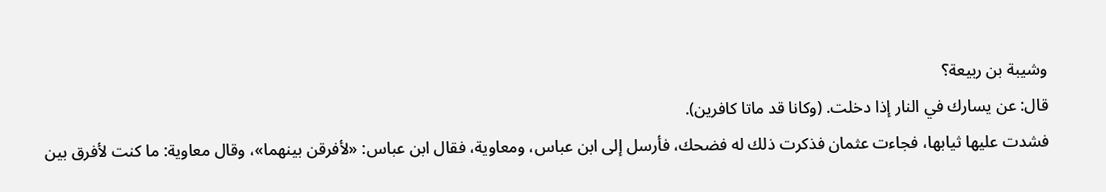وشيبة بن ربيعة؟
قال: عن يسارك في النار إذا دخلت. (وكانا قد ماتا كافرين).
فشدت عليها ثيابها، فجاءت عثمان فذكرت ذلك له فضحك، فأرسل إلى ابن عباس، ومعاوية، فقال ابن عباس: «لأفرقن بينهما»، وقال معاوية: ما كنت لأفرق بين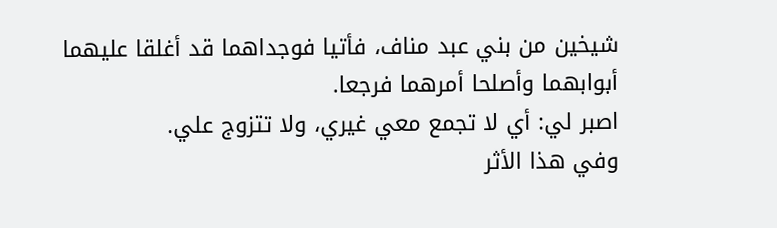شيخين من بني عبد مناف، فأتيا فوجداهما قد أغلقا عليهما أبوابهما وأصلحا أمرهما فرجعا.
اصبر لي: أي لا تجمع معي غيري، ولا تتزوج علي.
وفي هذا الأثر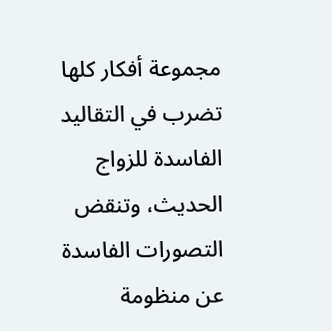مجموعة أفكار كلها تضرب في التقاليد الفاسدة للزواج الحديث، وتنقض التصورات الفاسدة عن منظومة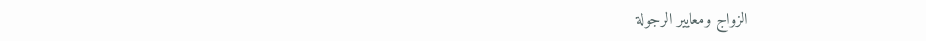الزواج ومعايير الرجولة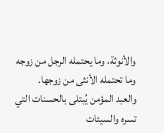والأنوثة، وما يحتمله الرجل من زوجه وما تحتمله الأنثى من زوجها.
والعبد المؤمن يُبتلى بالحسنات التي تسره والسيئات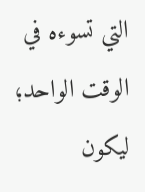التي تسوءه في الوقت الواحد؛ ليكون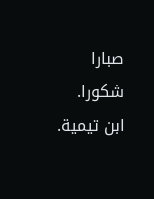صبارا شكورا.
ابن تيمية.